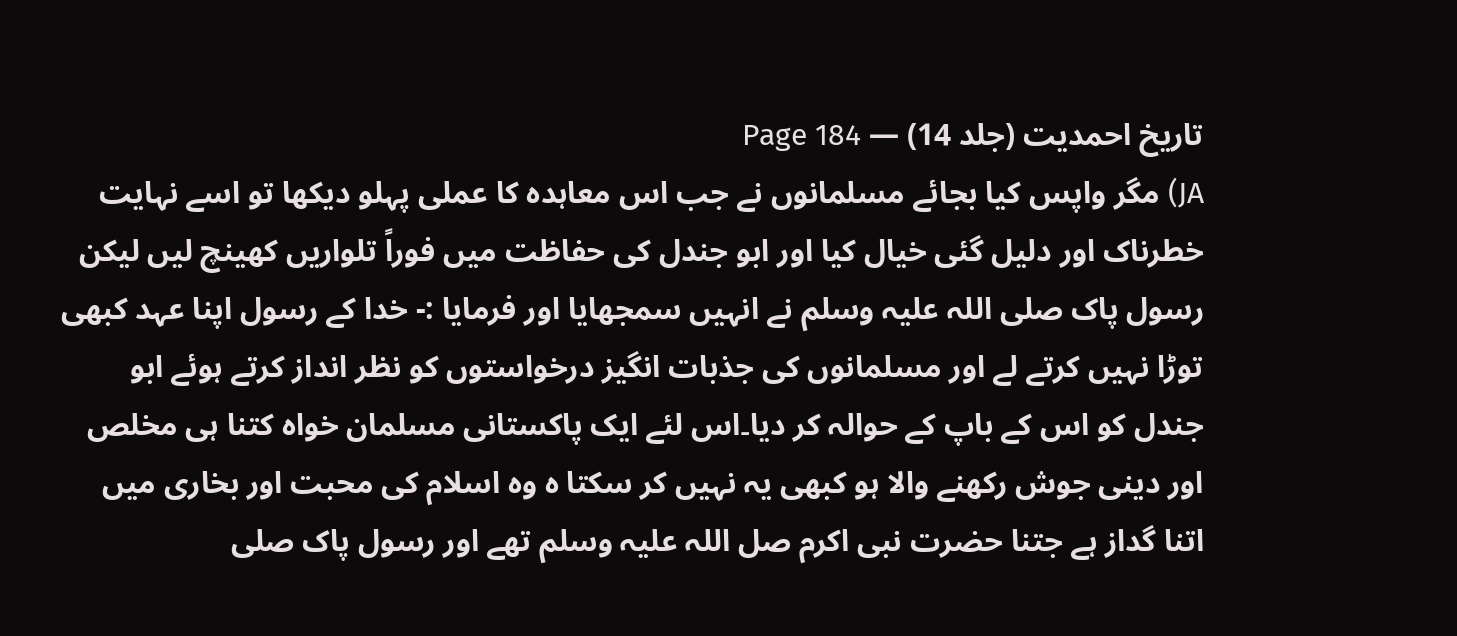تاریخ احمدیت (جلد 14) — Page 184
JA) مگر واپس کیا بجائے مسلمانوں نے جب اس معاہدہ کا عملی پہلو دیکھا تو اسے نہایت خطرناک اور دلیل گئی خیال کیا اور ابو جندل کی حفاظت میں فوراً تلواریں کھینچ لیں لیکن رسول پاک صلی اللہ علیہ وسلم نے انہیں سمجھایا اور فرمایا :- خدا کے رسول اپنا عہد کبھی توڑا نہیں کرتے لے اور مسلمانوں کی جذبات انگیز درخواستوں کو نظر انداز کرتے ہوئے ابو جندل کو اس کے باپ کے حوالہ کر دیا۔اس لئے ایک پاکستانی مسلمان خواہ کتنا ہی مخلص اور دینی جوش رکھنے والا ہو کبھی یہ نہیں کر سکتا ہ وہ اسلام کی محبت اور بخاری میں اتنا گداز ہے جتنا حضرت نبی اکرم صل اللہ علیہ وسلم تھے اور رسول پاک صلی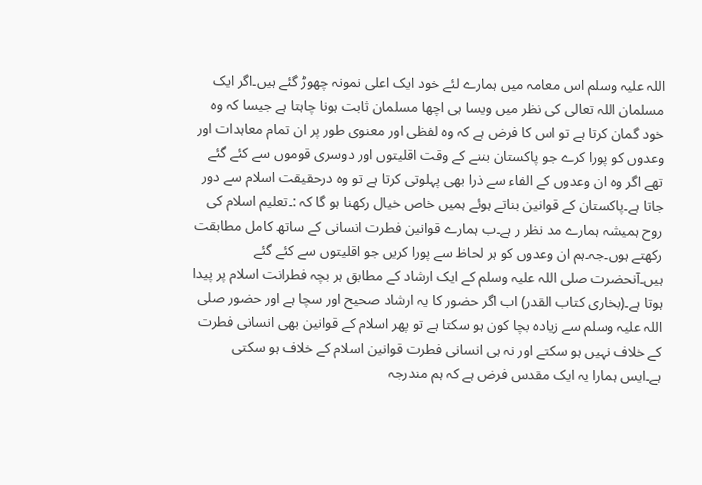اللہ علیہ وسلم اس معامہ میں ہمارے لئے خود ایک اعلی نمونہ چھوڑ گئے ہیں۔اگر ایک مسلمان اللہ تعالی کی نظر میں ویسا ہی اچھا مسلمان ثابت ہونا چاہتا ہے جیسا کہ وہ خود گمان کرتا ہے تو اس کا فرض ہے کہ وہ لفظی اور معنوی طور پر ان تمام معاہدات اور وعدوں کو پورا کرے جو پاکستان بننے کے وقت اقلیتوں اور دوسری قوموں سے کئے گئے تھے اگر وہ ان وعدوں کے الفاء سے ذرا بھی پہلوتی کرتا ہے تو وہ درحقیقت اسلام سے دور جاتا ہے۔پاکستان کے قوانین بناتے ہوئے ہمیں خاص خیال رکھنا ہو گا کہ :۔تعلیم اسلام کی روح ہمیشہ ہمارے مد نظر ر ہے۔ب ہمارے قوانین فطرت انسانی کے ساتھ کامل مطابقت رکھتے ہوں۔جہ۔ہم ان وعدوں کو ہر لحاظ سے پورا کریں جو اقلیتوں سے کئے گئے ہیں۔آنحضرت صلی اللہ علیہ وسلم کے ایک ارشاد کے مطابق ہر بچہ فطرانت اسلام پر پیدا ہوتا ہے۔(بخاری کتاب القدر) اب اگر حضور کا یہ ارشاد صحیح اور سچا ہے اور حضور صلی اللہ علیہ وسلم سے زیادہ بچا کون ہو سکتا ہے تو پھر اسلام کے قوانین بھی انسانی فطرت کے خلاف نہیں ہو سکتے اور نہ ہی انسانی فطرت قوانین اسلام کے خلاف ہو سکتی ہے۔ایس ہمارا یہ ایک مقدس فرض ہے کہ ہم مندرجہ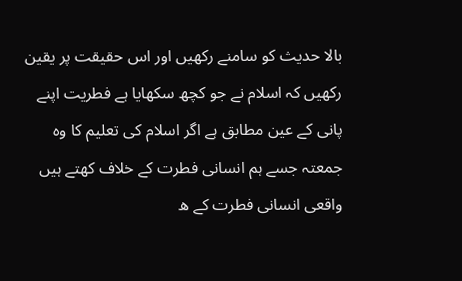بالا حدیث کو سامنے رکھیں اور اس حقیقت پر یقین رکھیں کہ اسلام نے جو کچھ سکھایا ہے فطریت اپنے پانی کے عین مطابق ہے اگر اسلام کی تعلیم کا وہ جمعتہ جسے ہم انسانی فطرت کے خلاف کھتے ہیں واقعی انسانی فطرت کے ه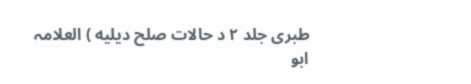طبری جلد ۲ د حالات صلح دیلیه ) العلامہ ابو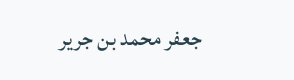جعفر محمد بن جریر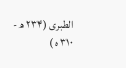الطبری (۲۳۴ ھ - ۳۱۰ ه )